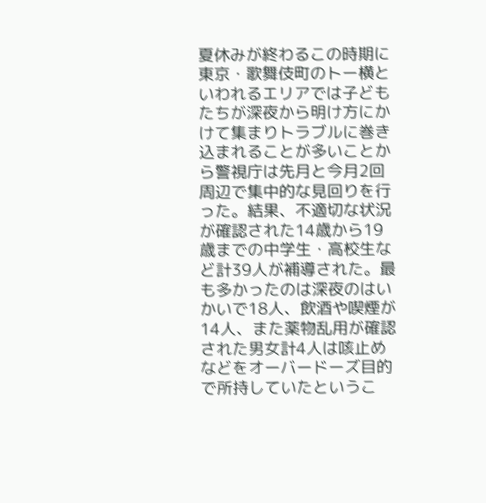夏休みが終わるこの時期に東京・歌舞伎町のトー横といわれるエリアでは子どもたちが深夜から明け方にかけて集まりトラブルに巻き込まれることが多いことから警視庁は先月と今月2回周辺で集中的な見回りを行った。結果、不適切な状況が確認された14歳から19歳までの中学生・高校生など計39人が補導された。最も多かったのは深夜のはいかいで18人、飲酒や喫煙が14人、また薬物乱用が確認された男女計4人は咳止めなどをオーバードーズ目的で所持していたというこ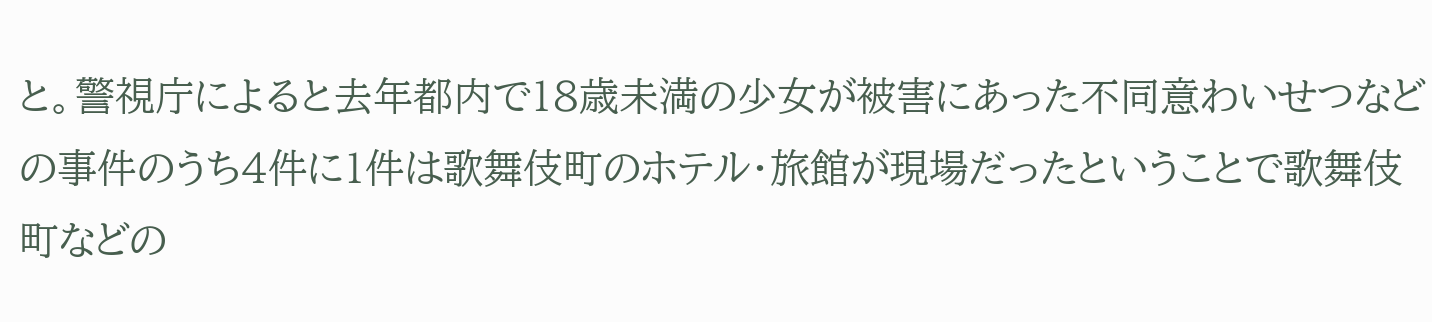と。警視庁によると去年都内で18歳未満の少女が被害にあった不同意わいせつなどの事件のうち4件に1件は歌舞伎町のホテル・旅館が現場だったということで歌舞伎町などの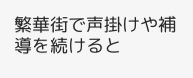繁華街で声掛けや補導を続けると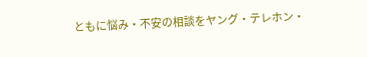ともに悩み・不安の相談をヤング・テレホン・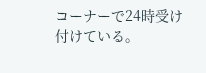コーナーで24時受け付けている。